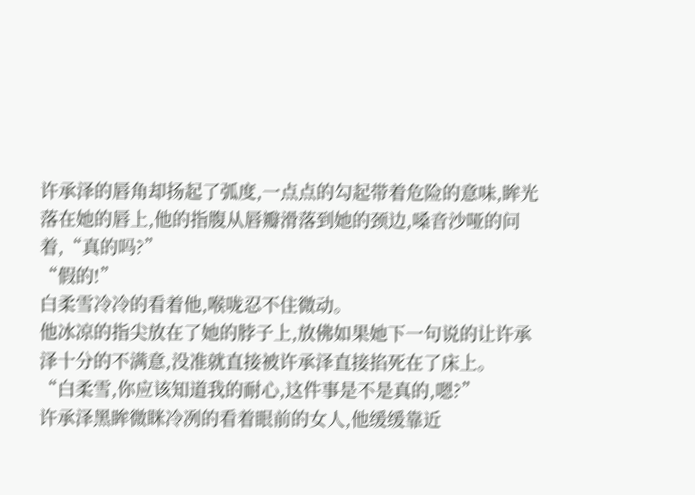许承泽的唇角却扬起了弧度,一点点的勾起带着危险的意味,眸光落在她的唇上,他的指腹从唇瓣滑落到她的颈边,嗓音沙哑的问着,“真的吗?”
“假的!”
白柔雪冷冷的看着他,喉咙忍不住微动。
他冰凉的指尖放在了她的脖子上,放佛如果她下一句说的让许承泽十分的不满意,没准就直接被许承泽直接掐死在了床上。
“白柔雪,你应该知道我的耐心,这件事是不是真的,嗯?”
许承泽黑眸微眯冷冽的看着眼前的女人,他缓缓靠近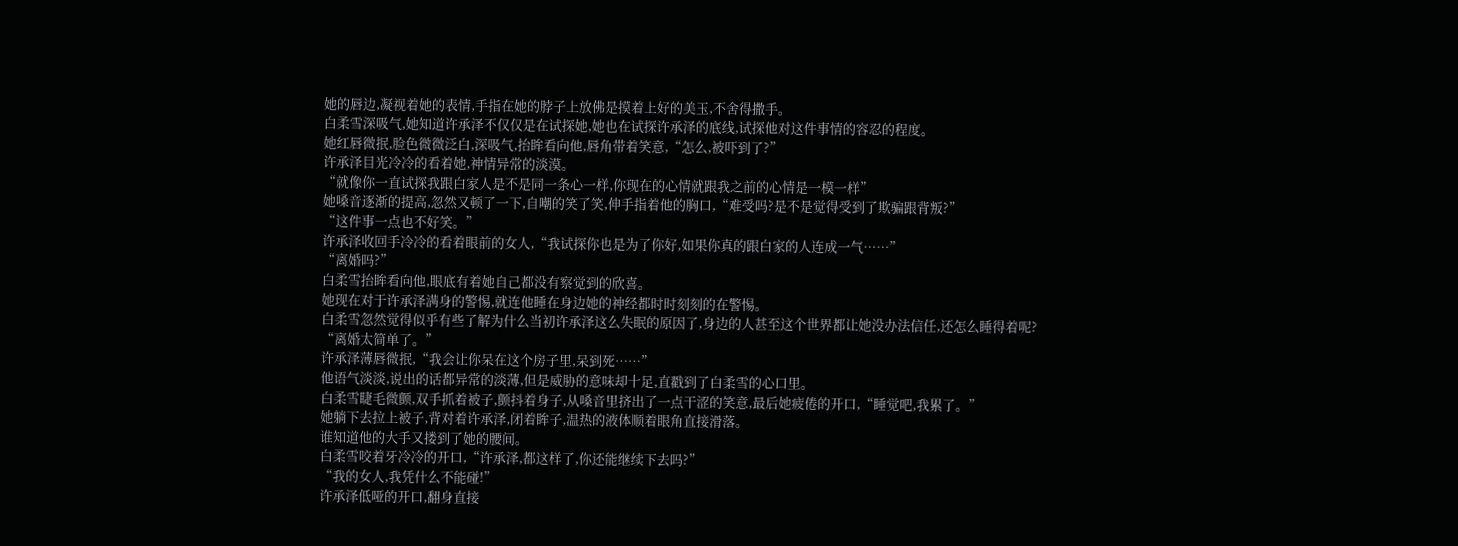她的唇边,凝视着她的表情,手指在她的脖子上放佛是摸着上好的美玉,不舍得撒手。
白柔雪深吸气,她知道许承泽不仅仅是在试探她,她也在试探许承泽的底线,试探他对这件事情的容忍的程度。
她红唇微抿,脸色微微泛白,深吸气,抬眸看向他,唇角带着笑意,“怎么,被吓到了?”
许承泽目光冷冷的看着她,神情异常的淡漠。
“就像你一直试探我跟白家人是不是同一条心一样,你现在的心情就跟我之前的心情是一模一样”
她嗓音逐渐的提高,忽然又顿了一下,自嘲的笑了笑,伸手指着他的胸口,“难受吗?是不是觉得受到了欺骗跟背叛?”
“这件事一点也不好笑。”
许承泽收回手冷冷的看着眼前的女人,“我试探你也是为了你好,如果你真的跟白家的人连成一气……”
“离婚吗?”
白柔雪抬眸看向他,眼底有着她自己都没有察觉到的欣喜。
她现在对于许承泽满身的警惕,就连他睡在身边她的神经都时时刻刻的在警惕。
白柔雪忽然觉得似乎有些了解为什么当初许承泽这么失眠的原因了,身边的人甚至这个世界都让她没办法信任,还怎么睡得着呢?
“离婚太简单了。”
许承泽薄唇微抿,“我会让你呆在这个房子里,呆到死……”
他语气淡淡,说出的话都异常的淡薄,但是威胁的意味却十足,直戳到了白柔雪的心口里。
白柔雪睫毛微颤,双手抓着被子,颤抖着身子,从嗓音里挤出了一点干涩的笑意,最后她疲倦的开口,“睡觉吧,我累了。”
她躺下去拉上被子,背对着许承泽,闭着眸子,温热的液体顺着眼角直接滑落。
谁知道他的大手又搂到了她的腰间。
白柔雪咬着牙冷冷的开口,“许承泽,都这样了,你还能继续下去吗?”
“我的女人,我凭什么不能碰!”
许承泽低哑的开口,翻身直接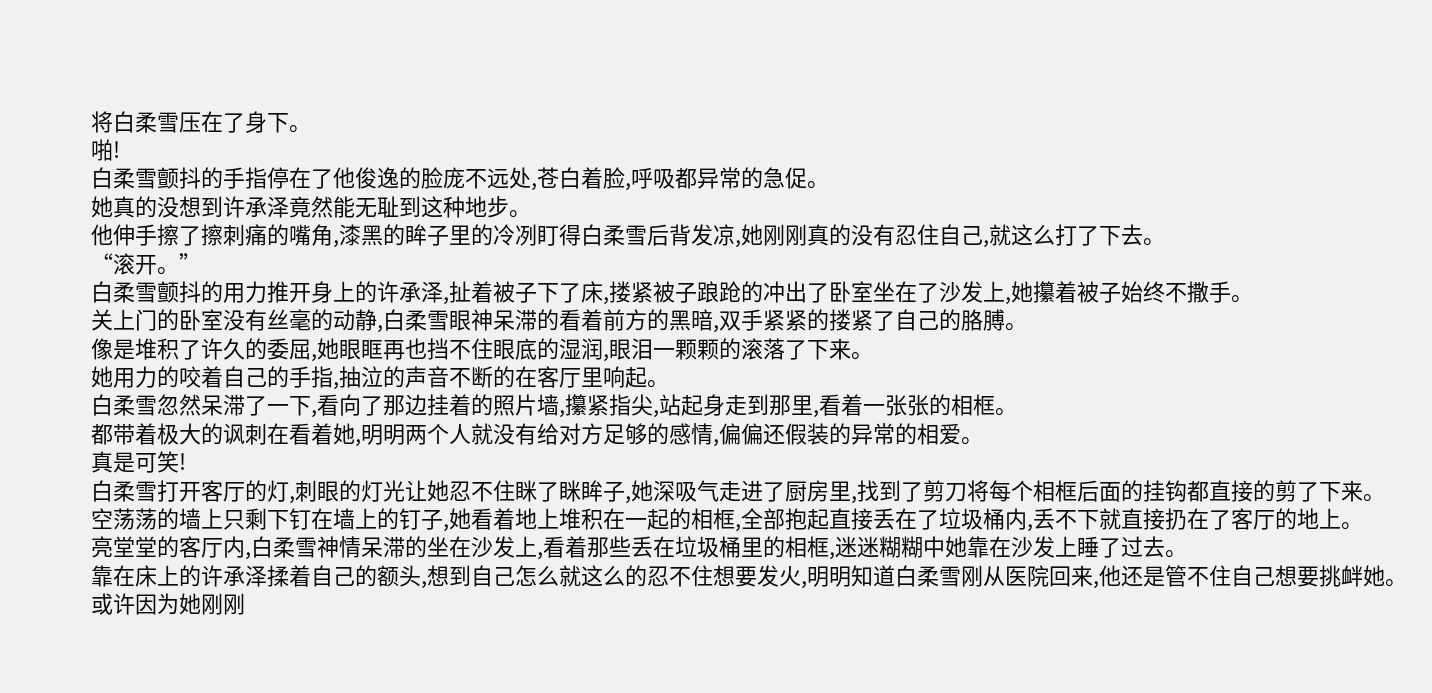将白柔雪压在了身下。
啪!
白柔雪颤抖的手指停在了他俊逸的脸庞不远处,苍白着脸,呼吸都异常的急促。
她真的没想到许承泽竟然能无耻到这种地步。
他伸手擦了擦刺痛的嘴角,漆黑的眸子里的冷冽盯得白柔雪后背发凉,她刚刚真的没有忍住自己,就这么打了下去。
“滚开。”
白柔雪颤抖的用力推开身上的许承泽,扯着被子下了床,搂紧被子踉跄的冲出了卧室坐在了沙发上,她攥着被子始终不撒手。
关上门的卧室没有丝毫的动静,白柔雪眼神呆滞的看着前方的黑暗,双手紧紧的搂紧了自己的胳膊。
像是堆积了许久的委屈,她眼眶再也挡不住眼底的湿润,眼泪一颗颗的滚落了下来。
她用力的咬着自己的手指,抽泣的声音不断的在客厅里响起。
白柔雪忽然呆滞了一下,看向了那边挂着的照片墙,攥紧指尖,站起身走到那里,看着一张张的相框。
都带着极大的讽刺在看着她,明明两个人就没有给对方足够的感情,偏偏还假装的异常的相爱。
真是可笑!
白柔雪打开客厅的灯,刺眼的灯光让她忍不住眯了眯眸子,她深吸气走进了厨房里,找到了剪刀将每个相框后面的挂钩都直接的剪了下来。
空荡荡的墙上只剩下钉在墙上的钉子,她看着地上堆积在一起的相框,全部抱起直接丢在了垃圾桶内,丢不下就直接扔在了客厅的地上。
亮堂堂的客厅内,白柔雪神情呆滞的坐在沙发上,看着那些丢在垃圾桶里的相框,迷迷糊糊中她靠在沙发上睡了过去。
靠在床上的许承泽揉着自己的额头,想到自己怎么就这么的忍不住想要发火,明明知道白柔雪刚从医院回来,他还是管不住自己想要挑衅她。
或许因为她刚刚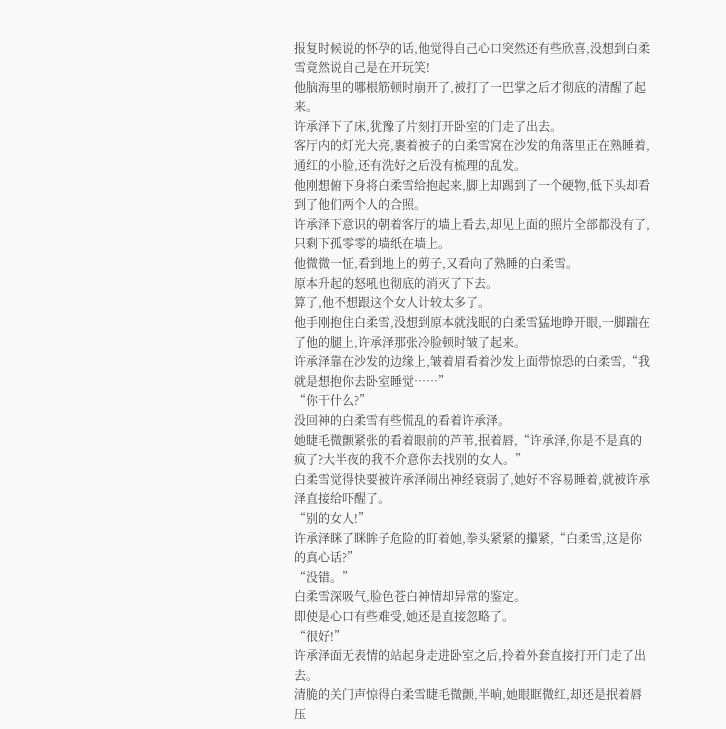报复时候说的怀孕的话,他觉得自己心口突然还有些欣喜,没想到白柔雪竟然说自己是在开玩笑!
他脑海里的哪根筋顿时崩开了,被打了一巴掌之后才彻底的清醒了起来。
许承泽下了床,犹豫了片刻打开卧室的门走了出去。
客厅内的灯光大亮,裹着被子的白柔雪窝在沙发的角落里正在熟睡着,通红的小脸,还有洗好之后没有梳理的乱发。
他刚想俯下身将白柔雪给抱起来,脚上却踢到了一个硬物,低下头却看到了他们两个人的合照。
许承泽下意识的朝着客厅的墙上看去,却见上面的照片全部都没有了,只剩下孤零零的墙纸在墙上。
他微微一怔,看到地上的剪子,又看向了熟睡的白柔雪。
原本升起的怒吼也彻底的消灭了下去。
算了,他不想跟这个女人计较太多了。
他手刚抱住白柔雪,没想到原本就浅眠的白柔雪猛地睁开眼,一脚踹在了他的腿上,许承泽那张冷脸顿时皱了起来。
许承泽靠在沙发的边缘上,皱着眉看着沙发上面带惊恐的白柔雪,“我就是想抱你去卧室睡觉……”
“你干什么?”
没回神的白柔雪有些慌乱的看着许承泽。
她睫毛微颤紧张的看着眼前的芦苇,抿着唇,“许承泽,你是不是真的疯了?大半夜的我不介意你去找别的女人。”
白柔雪觉得快要被许承泽闹出神经衰弱了,她好不容易睡着,就被许承泽直接给吓醒了。
“别的女人!”
许承泽眯了眯眸子危险的盯着她,拳头紧紧的攥紧,“白柔雪,这是你的真心话?”
“没错。”
白柔雪深吸气,脸色苍白神情却异常的鉴定。
即使是心口有些难受,她还是直接忽略了。
“很好!”
许承泽面无表情的站起身走进卧室之后,拎着外套直接打开门走了出去。
清脆的关门声惊得白柔雪睫毛微颤,半晌,她眼眶微红,却还是抿着唇压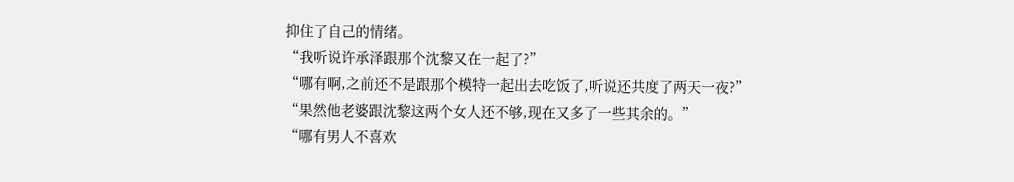抑住了自己的情绪。
“我听说许承泽跟那个沈黎又在一起了?”
“哪有啊,之前还不是跟那个模特一起出去吃饭了,听说还共度了两天一夜?”
“果然他老婆跟沈黎这两个女人还不够,现在又多了一些其余的。”
“哪有男人不喜欢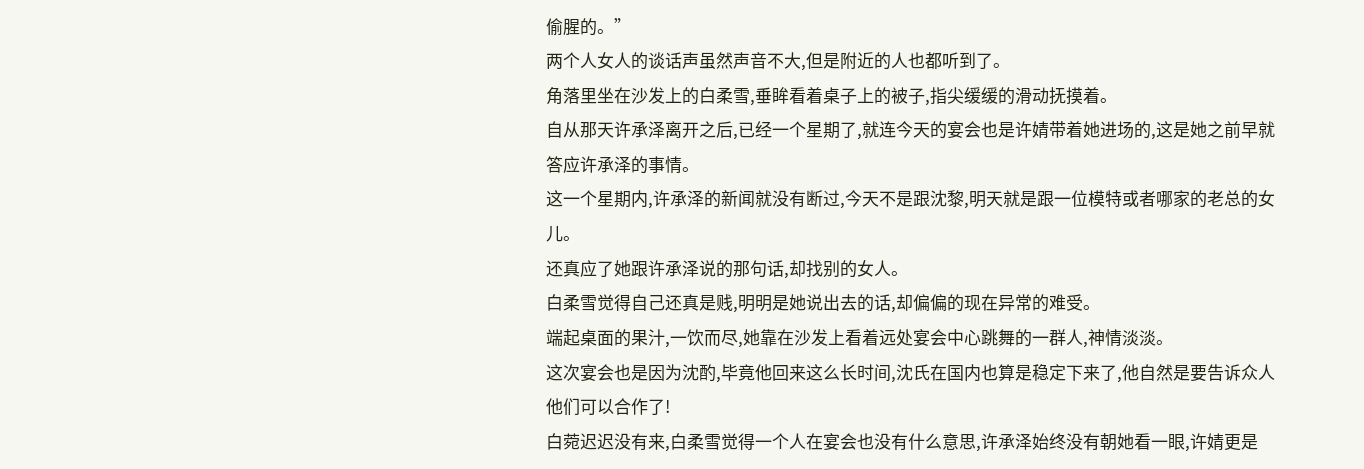偷腥的。”
两个人女人的谈话声虽然声音不大,但是附近的人也都听到了。
角落里坐在沙发上的白柔雪,垂眸看着桌子上的被子,指尖缓缓的滑动抚摸着。
自从那天许承泽离开之后,已经一个星期了,就连今天的宴会也是许婧带着她进场的,这是她之前早就答应许承泽的事情。
这一个星期内,许承泽的新闻就没有断过,今天不是跟沈黎,明天就是跟一位模特或者哪家的老总的女儿。
还真应了她跟许承泽说的那句话,却找别的女人。
白柔雪觉得自己还真是贱,明明是她说出去的话,却偏偏的现在异常的难受。
端起桌面的果汁,一饮而尽,她靠在沙发上看着远处宴会中心跳舞的一群人,神情淡淡。
这次宴会也是因为沈酌,毕竟他回来这么长时间,沈氏在国内也算是稳定下来了,他自然是要告诉众人他们可以合作了!
白菀迟迟没有来,白柔雪觉得一个人在宴会也没有什么意思,许承泽始终没有朝她看一眼,许婧更是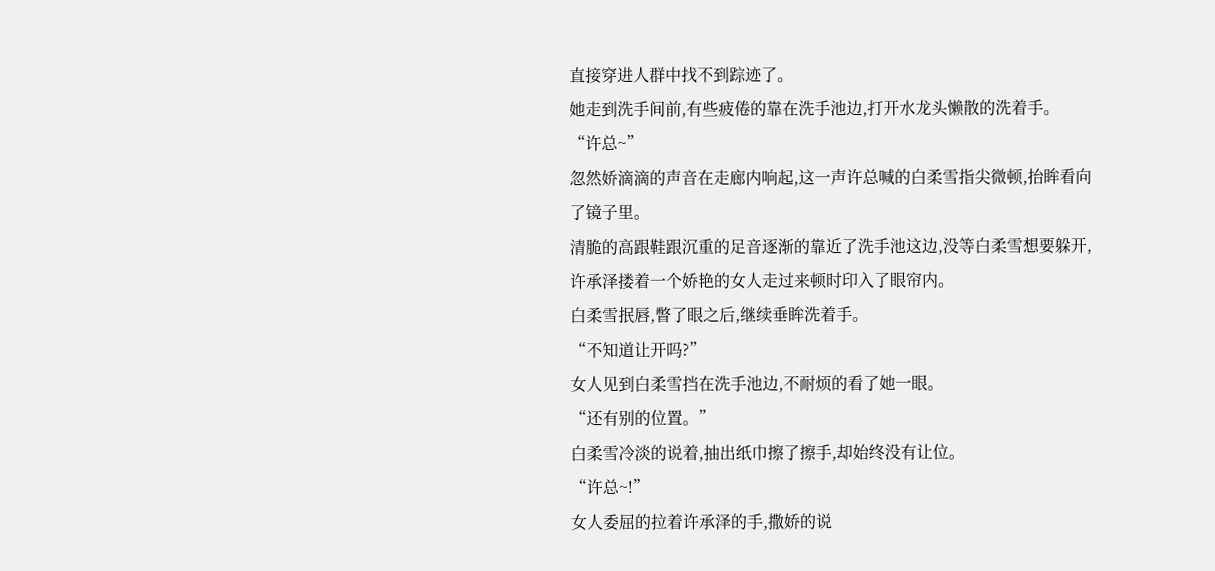直接穿进人群中找不到踪迹了。
她走到洗手间前,有些疲倦的靠在洗手池边,打开水龙头懒散的洗着手。
“许总~”
忽然娇滴滴的声音在走廊内响起,这一声许总喊的白柔雪指尖微顿,抬眸看向了镜子里。
清脆的高跟鞋跟沉重的足音逐渐的靠近了洗手池这边,没等白柔雪想要躲开,许承泽搂着一个娇艳的女人走过来顿时印入了眼帘内。
白柔雪抿唇,瞥了眼之后,继续垂眸洗着手。
“不知道让开吗?”
女人见到白柔雪挡在洗手池边,不耐烦的看了她一眼。
“还有别的位置。”
白柔雪冷淡的说着,抽出纸巾擦了擦手,却始终没有让位。
“许总~!”
女人委屈的拉着许承泽的手,撒娇的说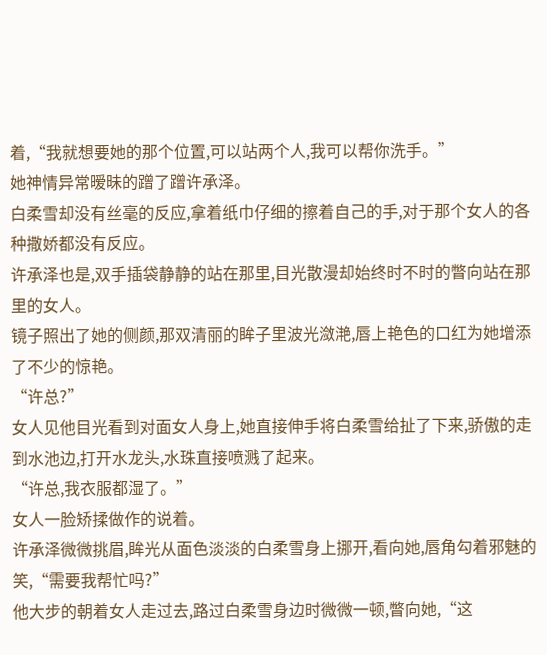着,“我就想要她的那个位置,可以站两个人,我可以帮你洗手。”
她神情异常暧昧的蹭了蹭许承泽。
白柔雪却没有丝毫的反应,拿着纸巾仔细的擦着自己的手,对于那个女人的各种撒娇都没有反应。
许承泽也是,双手插袋静静的站在那里,目光散漫却始终时不时的瞥向站在那里的女人。
镜子照出了她的侧颜,那双清丽的眸子里波光潋滟,唇上艳色的口红为她增添了不少的惊艳。
“许总?”
女人见他目光看到对面女人身上,她直接伸手将白柔雪给扯了下来,骄傲的走到水池边,打开水龙头,水珠直接喷溅了起来。
“许总,我衣服都湿了。”
女人一脸矫揉做作的说着。
许承泽微微挑眉,眸光从面色淡淡的白柔雪身上挪开,看向她,唇角勾着邪魅的笑,“需要我帮忙吗?”
他大步的朝着女人走过去,路过白柔雪身边时微微一顿,瞥向她,“这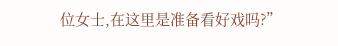位女士,在这里是准备看好戏吗?”